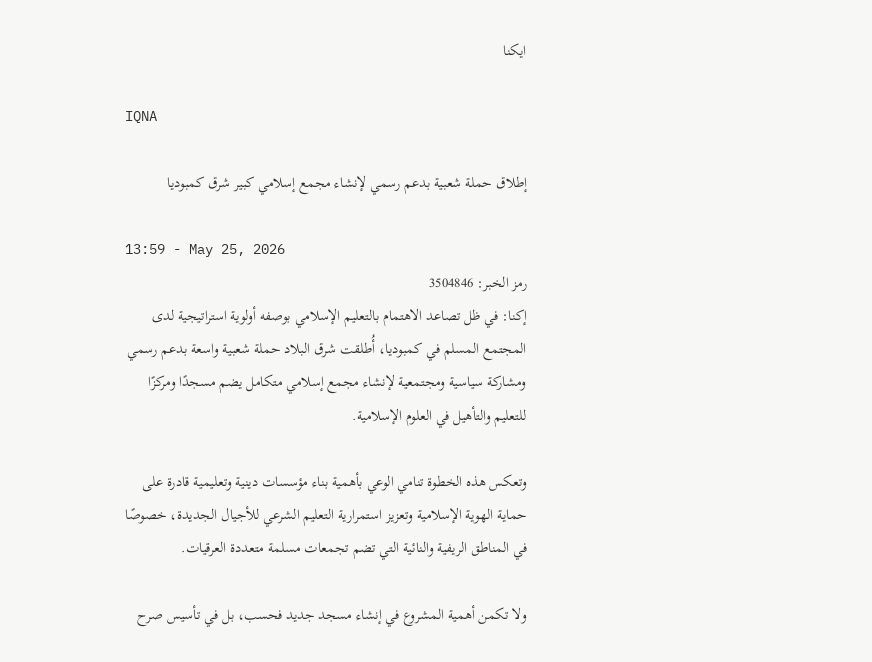ایکنا

IQNA

إطلاق حملة شعبية بدعم رسمي لإنشاء مجمع إسلامي كبير شرق كمبوديا

13:59 - May 25, 2026
رمز الخبر: 3504846
إکنا: في ظل تصاعد الاهتمام بالتعليم الإسلامي بوصفه أولوية استراتيجية لدى المجتمع المسلم في كمبوديا، أُطلقت شرق البلاد حملة شعبية واسعة بدعم رسمي ومشاركة سياسية ومجتمعية لإنشاء مجمع إسلامي متكامل يضم مسجدًا ومركزًا للتعليم والتأهيل في العلوم الإسلامية.

وتعكس هذه الخطوة تنامي الوعي بأهمية بناء مؤسسات دينية وتعليمية قادرة على حماية الهوية الإسلامية وتعزيز استمرارية التعليم الشرعي للأجيال الجديدة، خصوصًا في المناطق الريفية والنائية التي تضم تجمعات مسلمة متعددة العرقيات.

ولا تكمن أهمية المشروع في إنشاء مسجد جديد فحسب، بل في تأسيس صرح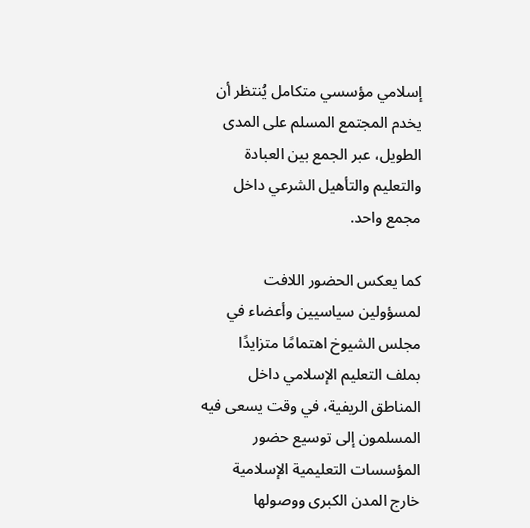إسلامي مؤسسي متكامل يُنتظر أن يخدم المجتمع المسلم على المدى الطويل، عبر الجمع بين العبادة والتعليم والتأهيل الشرعي داخل مجمع واحد.

كما يعكس الحضور اللافت لمسؤولين سياسيين وأعضاء في مجلس الشيوخ اهتمامًا متزايدًا بملف التعليم الإسلامي داخل المناطق الريفية، في وقت يسعى فيه المسلمون إلى توسيع حضور المؤسسات التعليمية الإسلامية خارج المدن الكبرى ووصولها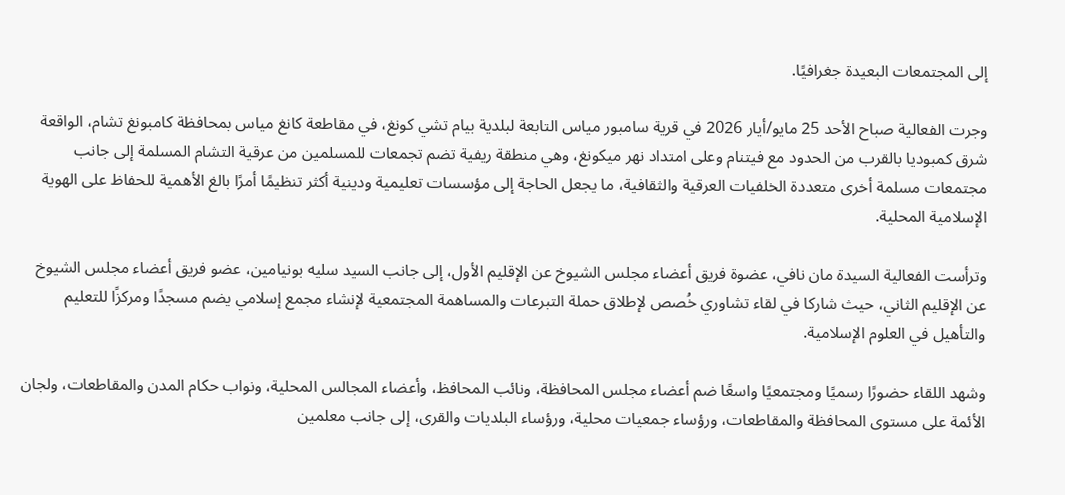إلى المجتمعات البعيدة جغرافيًا.

وجرت الفعالية صباح الأحد 25 مايو/أيار 2026 في قرية سامبور مياس التابعة لبلدية بيام تشي كونغ، في مقاطعة كانغ مياس بمحافظة كامبونغ تشام، الواقعة شرق كمبوديا بالقرب من الحدود مع فيتنام وعلى امتداد نهر ميكونغ، وهي منطقة ريفية تضم تجمعات للمسلمين من عرقية التشام المسلمة إلى جانب مجتمعات مسلمة أخرى متعددة الخلفيات العرقية والثقافية، ما يجعل الحاجة إلى مؤسسات تعليمية ودينية أكثر تنظيمًا أمرًا بالغ الأهمية للحفاظ على الهوية الإسلامية المحلية.

وترأست الفعالية السيدة مان نافي، عضوة فريق أعضاء مجلس الشيوخ عن الإقليم الأول، إلى جانب السيد سليه بونيامين، عضو فريق أعضاء مجلس الشيوخ عن الإقليم الثاني، حيث شاركا في لقاء تشاوري خُصص لإطلاق حملة التبرعات والمساهمة المجتمعية لإنشاء مجمع إسلامي يضم مسجدًا ومركزًا للتعليم والتأهيل في العلوم الإسلامية.

وشهد اللقاء حضورًا رسميًا ومجتمعيًا واسعًا ضم أعضاء مجلس المحافظة، ونائب المحافظ، وأعضاء المجالس المحلية، ونواب حكام المدن والمقاطعات، ولجان الأئمة على مستوى المحافظة والمقاطعات، ورؤساء جمعيات محلية، ورؤساء البلديات والقرى، إلى جانب معلمين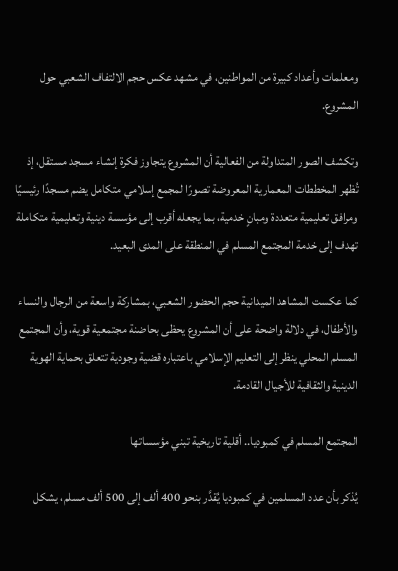ومعلمات وأعداد كبيرة من المواطنين، في مشهد عكس حجم الالتفاف الشعبي حول المشروع.

وتكشف الصور المتداولة من الفعالية أن المشروع يتجاوز فكرة إنشاء مسجد مستقل، إذ تُظهر المخططات المعمارية المعروضة تصورًا لمجمع إسلامي متكامل يضم مسجدًا رئيسيًا ومرافق تعليمية متعددة ومبانٍ خدمية، بما يجعله أقرب إلى مؤسسة دينية وتعليمية متكاملة تهدف إلى خدمة المجتمع المسلم في المنطقة على المدى البعيد.

كما عكست المشاهد الميدانية حجم الحضور الشعبي، بمشاركة واسعة من الرجال والنساء والأطفال، في دلالة واضحة على أن المشروع يحظى بحاضنة مجتمعية قوية، وأن المجتمع المسلم المحلي ينظر إلى التعليم الإسلامي باعتباره قضية وجودية تتعلق بحماية الهوية الدينية والثقافية للأجيال القادمة.

المجتمع المسلم في كمبوديا.. أقلية تاريخية تبني مؤسساتها

يُذكر بأن عدد المسلمين في كمبوديا يُقدَّر بنحو 400 ألف إلى 500 ألف مسلم، يشكل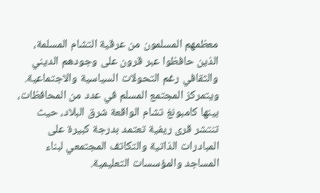معظمهم المسلمون من عرقية التشام المسلمة، الذين حافظوا عبر قرون على وجودهم الديني والثقافي رغم التحولات السياسية والاجتماعية. ويتمركز المجتمع المسلم في عدد من المحافظات، بينها كامبونغ تشام الواقعة شرق البلاد، حيث تنتشر قرى ريفية تعتمد بدرجة كبيرة على المبادرات الذاتية والتكاتف المجتمعي لبناء المساجد والمؤسسات التعليمية.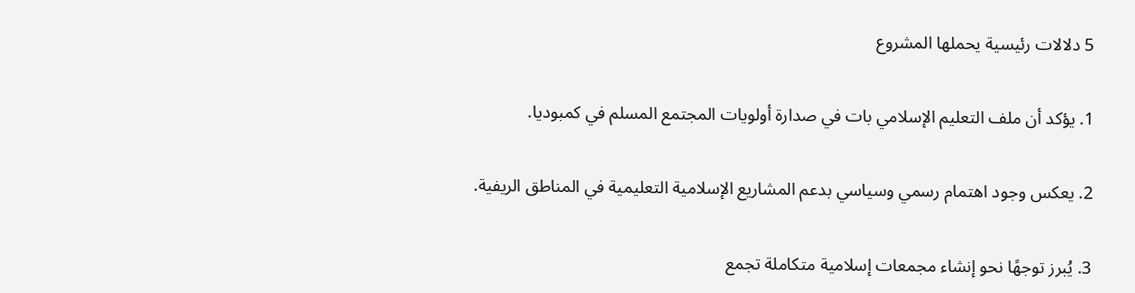5 دلالات رئيسية يحملها المشروع

1. يؤكد أن ملف التعليم الإسلامي بات في صدارة أولويات المجتمع المسلم في كمبوديا.

2. يعكس وجود اهتمام رسمي وسياسي بدعم المشاريع الإسلامية التعليمية في المناطق الريفية.

3. يُبرز توجهًا نحو إنشاء مجمعات إسلامية متكاملة تجمع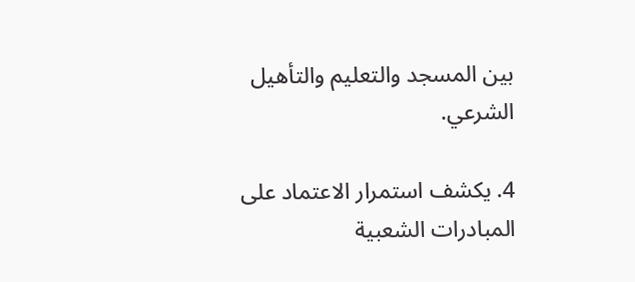بين المسجد والتعليم والتأهيل الشرعي.

4. يكشف استمرار الاعتماد على المبادرات الشعبية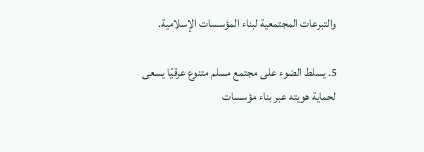والتبرعات المجتمعية لبناء المؤسسات الإسلامية.

5. يسلط الضوء على مجتمع مسلم متنوع عرقيًا يسعى لحماية هويته عبر بناء مؤسسات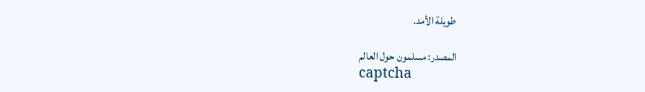طويلة الأمد.

المصدر: مسلمون حول العالم
captcha